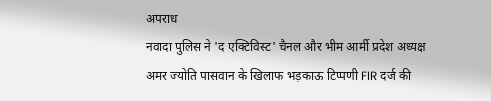अपराध
नवादा पुलिस ने 'द एक्टिविस्ट' चैनल और भीम आर्मी प्रदेश अध्यक्ष अमर ज्योति पासवान के खिलाफ भड़काऊ टिप्पणी FIR दर्ज की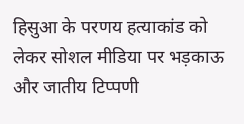हिसुआ के परणय हत्याकांड को लेकर सोशल मीडिया पर भड़काऊ और जातीय टिप्पणी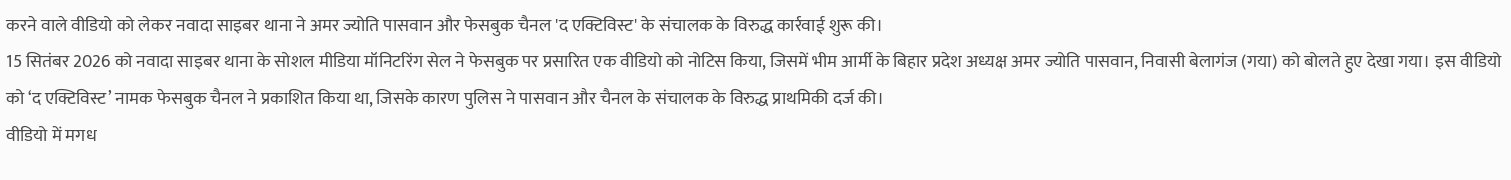करने वाले वीडियो को लेकर नवादा साइबर थाना ने अमर ज्योति पासवान और फेसबुक चैनल 'द एक्टिविस्ट' के संचालक के विरुद्ध कार्रवाई शुरू की।
15 सितंबर 2026 को नवादा साइबर थाना के सोशल मीडिया मॉनिटरिंग सेल ने फेसबुक पर प्रसारित एक वीडियो को नोटिस किया, जिसमें भीम आर्मी के बिहार प्रदेश अध्यक्ष अमर ज्योति पासवान, निवासी बेलागंज (गया) को बोलते हुए देखा गया। इस वीडियो को ‘द एक्टिविस्ट’ नामक फेसबुक चैनल ने प्रकाशित किया था, जिसके कारण पुलिस ने पासवान और चैनल के संचालक के विरुद्ध प्राथमिकी दर्ज की।
वीडियो में मगध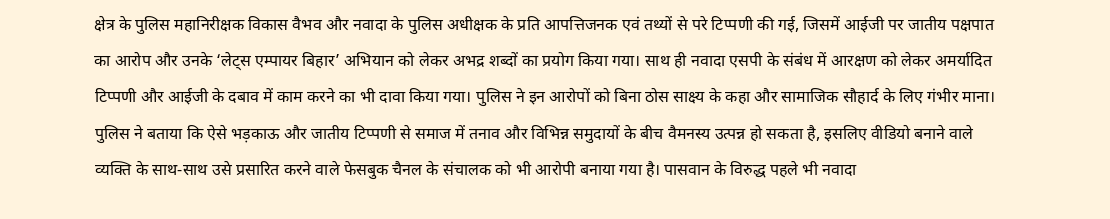क्षेत्र के पुलिस महानिरीक्षक विकास वैभव और नवादा के पुलिस अधीक्षक के प्रति आपत्तिजनक एवं तथ्यों से परे टिप्पणी की गई, जिसमें आईजी पर जातीय पक्षपात का आरोप और उनके ‘लेट्स एम्पायर बिहार’ अभियान को लेकर अभद्र शब्दों का प्रयोग किया गया। साथ ही नवादा एसपी के संबंध में आरक्षण को लेकर अमर्यादित टिप्पणी और आईजी के दबाव में काम करने का भी दावा किया गया। पुलिस ने इन आरोपों को बिना ठोस साक्ष्य के कहा और सामाजिक सौहार्द के लिए गंभीर माना।
पुलिस ने बताया कि ऐसे भड़काऊ और जातीय टिप्पणी से समाज में तनाव और विभिन्न समुदायों के बीच वैमनस्य उत्पन्न हो सकता है, इसलिए वीडियो बनाने वाले व्यक्ति के साथ‑साथ उसे प्रसारित करने वाले फेसबुक चैनल के संचालक को भी आरोपी बनाया गया है। पासवान के विरुद्ध पहले भी नवादा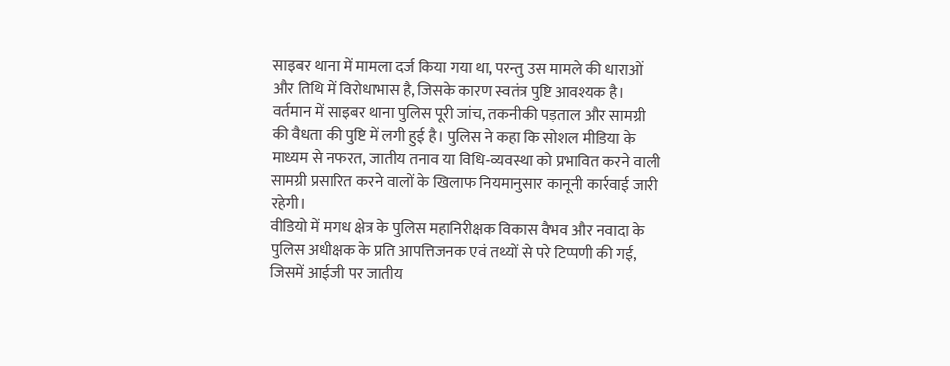साइबर थाना में मामला दर्ज किया गया था, परन्तु उस मामले की धाराओं और तिथि में विरोधाभास है, जिसके कारण स्वतंत्र पुष्टि आवश्यक है।
वर्तमान में साइबर थाना पुलिस पूरी जांच, तकनीकी पड़ताल और सामग्री की वैधता की पुष्टि में लगी हुई है। पुलिस ने कहा कि सोशल मीडिया के माध्यम से नफरत, जातीय तनाव या विधि‑व्यवस्था को प्रभावित करने वाली सामग्री प्रसारित करने वालों के खिलाफ नियमानुसार कानूनी कार्रवाई जारी रहेगी।
वीडियो में मगध क्षेत्र के पुलिस महानिरीक्षक विकास वैभव और नवादा के पुलिस अधीक्षक के प्रति आपत्तिजनक एवं तथ्यों से परे टिप्पणी की गई, जिसमें आईजी पर जातीय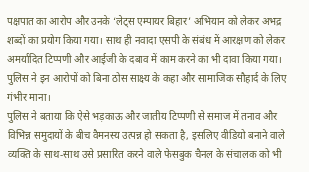पक्षपात का आरोप और उनके ‘लेट्स एम्पायर बिहार’ अभियान को लेकर अभद्र शब्दों का प्रयोग किया गया। साथ ही नवादा एसपी के संबंध में आरक्षण को लेकर अमर्यादित टिप्पणी और आईजी के दबाव में काम करने का भी दावा किया गया। पुलिस ने इन आरोपों को बिना ठोस साक्ष्य के कहा और सामाजिक सौहार्द के लिए गंभीर माना।
पुलिस ने बताया कि ऐसे भड़काऊ और जातीय टिप्पणी से समाज में तनाव और विभिन्न समुदायों के बीच वैमनस्य उत्पन्न हो सकता है, इसलिए वीडियो बनाने वाले व्यक्ति के साथ‑साथ उसे प्रसारित करने वाले फेसबुक चैनल के संचालक को भी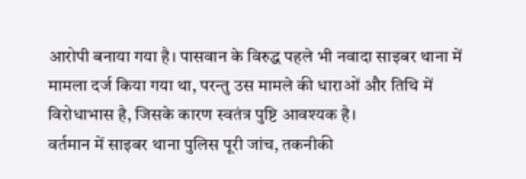आरोपी बनाया गया है। पासवान के विरुद्ध पहले भी नवादा साइबर थाना में मामला दर्ज किया गया था, परन्तु उस मामले की धाराओं और तिथि में विरोधाभास है, जिसके कारण स्वतंत्र पुष्टि आवश्यक है।
वर्तमान में साइबर थाना पुलिस पूरी जांच, तकनीकी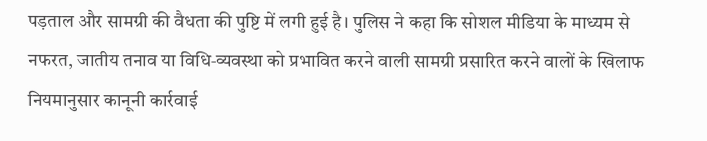पड़ताल और सामग्री की वैधता की पुष्टि में लगी हुई है। पुलिस ने कहा कि सोशल मीडिया के माध्यम से नफरत, जातीय तनाव या विधि‑व्यवस्था को प्रभावित करने वाली सामग्री प्रसारित करने वालों के खिलाफ नियमानुसार कानूनी कार्रवाई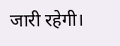जारी रहेगी।